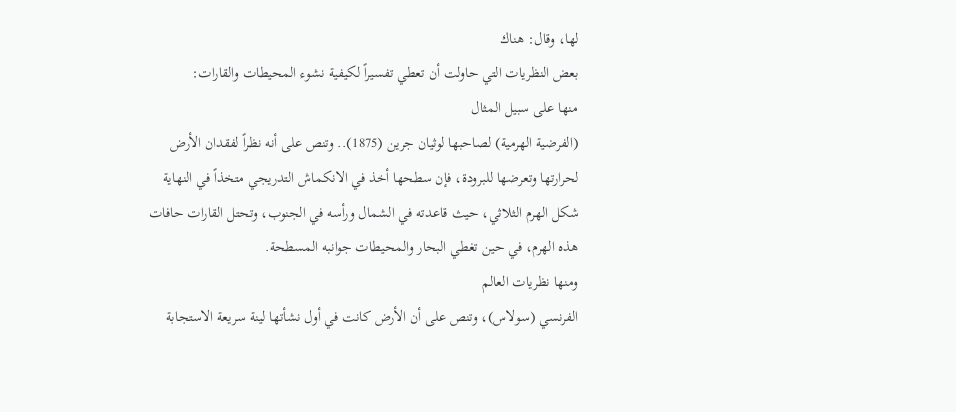لها، وقال: هناك
بعض النظريات التي حاولت أن تعطي تفسيراً لكيفية نشوء المحيطات والقارات:
منها على سبيل المثال
(الفرضية الهرمية) لصاحبها لوثيان جرين (1875).. وتنص على أنه نظراً لفقدان الأرض
لحرارتها وتعرضها للبرودة، فإن سطحها أخذ في الانكماش التدريجي متخذاً في النهاية
شكل الهرم الثلاثي، حيث قاعدته في الشمال ورأسه في الجنوب، وتحتل القارات حافات
هذه الهرم، في حين تغطي البحار والمحيطات جوانبه المسطحة.
ومنها نظريات العالم
الفرنسي (سولاس)، وتنص على أن الأرض كانت في أول نشأتها لينة سريعة الاستجابة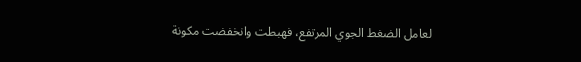لعامل الضغط الجوي المرتفع، فهبطت وانخفضت مكونة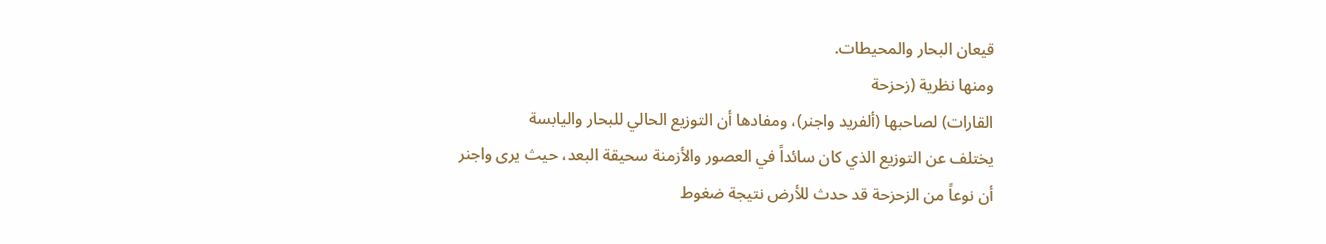قيعان البحار والمحيطات.
ومنها نظرية (زحزحة
القارات) لصاحبها (ألفريد واجنر)، ومفادها أن التوزيع الحالي للبحار واليابسة
يختلف عن التوزيع الذي كان سائداً في العصور والأزمنة سحيقة البعد، حيث يرى واجنر
أن نوعاً من الزحزحة قد حدث للأرض نتيجة ضغوط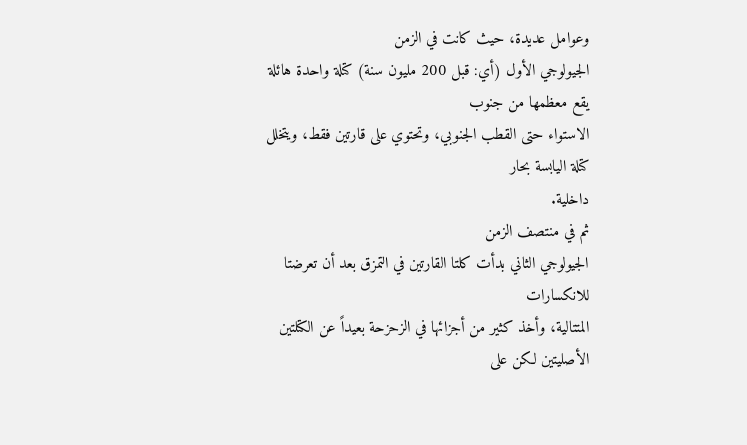وعوامل عديدة، حيث كانت في الزمن
الجيولوجي الأول (أي: قبل 200 مليون سنة) كتلة واحدة هائلة يقع معظمها من جنوب
الاستواء حتى القطب الجنوبي، وتحتوي على قارتين فقط، ويتخلل كتلة اليابسة بحار
داخلية.
ثم في منتصف الزمن
الجيولوجي الثاني بدأت كلتا القارتين في التمزق بعد أن تعرضتا للانكسارات
المتتالية، وأخذ كثير من أجزائها في الزحزحة بعيداً عن الكتلتين الأصليتين لكن على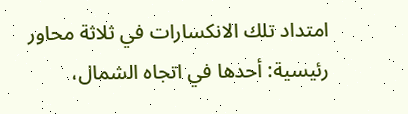امتداد تلك الانكسارات في ثلاثة محاور رئيسية: أحدها في اتجاه الشمال،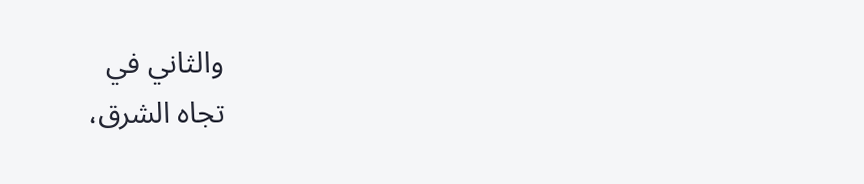والثاني في
تجاه الشرق،